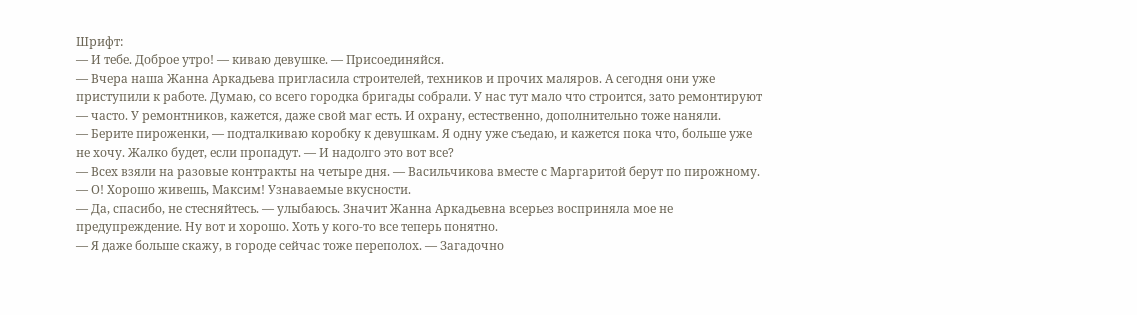Шрифт:
— И тебе. Доброе утро! — киваю девушке. — Присоединяйся.
— Вчера наша Жанна Аркадьева пригласила строителей, техников и прочих маляров. А сегодня они уже приступили к работе. Думаю, со всего городка бригады собрали. У нас тут мало что строится, зато ремонтируют — часто. У ремонтников, кажется, даже свой маг есть. И охрану, естественно, дополнительно тоже наняли.
— Берите пироженки, — подталкиваю коробку к девушкам. Я одну уже съедаю, и кажется пока что, больше уже не хочу. Жалко будет, если пропадут. — И надолго это вот все?
— Всех взяли на разовые контракты на четыре дня. — Васильчикова вместе с Маргаритой берут по пирожному. — О! Хорошо живешь, Максим! Узнаваемые вкусности.
— Да, спасибо, не стесняйтесь. — улыбаюсь. Значит Жанна Аркадьевна всерьез восприняла мое не предупреждение. Ну вот и хорошо. Хоть у кого-то все теперь понятно.
— Я даже больше скажу, в городе сейчас тоже переполох. — Загадочно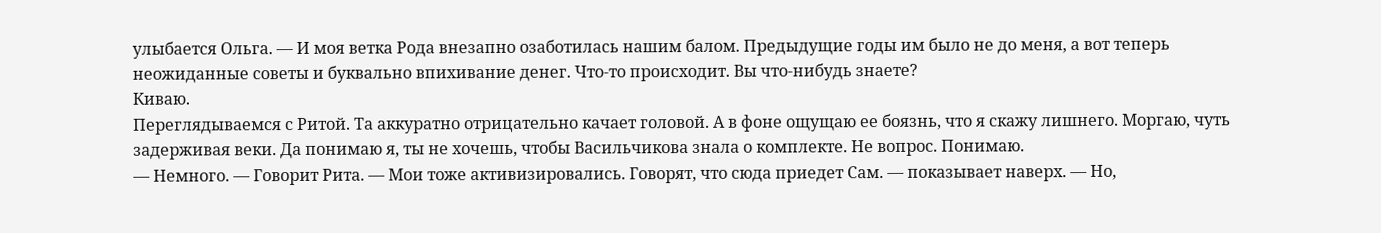улыбается Ольга. — И моя ветка Рода внезапно озаботилась нашим балом. Предыдущие годы им было не до меня, а вот теперь неожиданные советы и буквально впихивание денег. Что-то происходит. Вы что-нибудь знаете?
Киваю.
Переглядываемся с Ритой. Та аккуратно отрицательно качает головой. А в фоне ощущаю ее боязнь, что я скажу лишнего. Моргаю, чуть задерживая веки. Да понимаю я, ты не хочешь, чтобы Васильчикова знала о комплекте. Не вопрос. Понимаю.
— Немного. — Говорит Рита. — Мои тоже активизировались. Говорят, что сюда приедет Сам. — показывает наверх. — Но,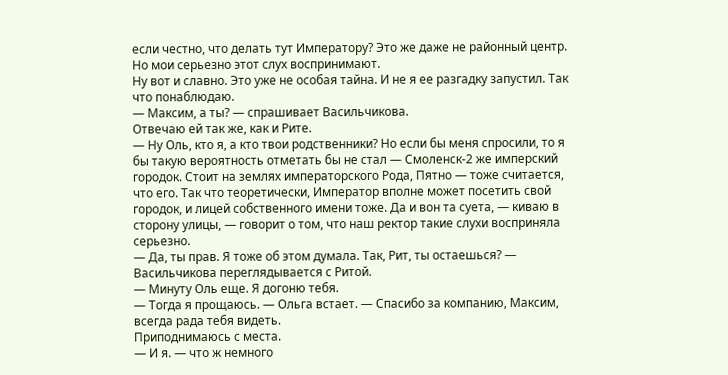если честно, что делать тут Императору? Это же даже не районный центр. Но мои серьезно этот слух воспринимают.
Ну вот и славно. Это уже не особая тайна. И не я ее разгадку запустил. Так что понаблюдаю.
— Максим, а ты? — спрашивает Васильчикова.
Отвечаю ей так же, как и Рите.
— Ну Оль, кто я, а кто твои родственники? Но если бы меня спросили, то я бы такую вероятность отметать бы не стал — Смоленск-2 же имперский городок. Стоит на землях императорского Рода, Пятно — тоже считается, что его. Так что теоретически, Император вполне может посетить свой городок, и лицей собственного имени тоже. Да и вон та суета, — киваю в сторону улицы, — говорит о том, что наш ректор такие слухи восприняла серьезно.
— Да, ты прав. Я тоже об этом думала. Так, Рит, ты остаешься? — Васильчикова переглядывается с Ритой.
— Минуту Оль еще. Я догоню тебя.
— Тогда я прощаюсь. — Ольга встает. — Спасибо за компанию, Максим, всегда рада тебя видеть.
Приподнимаюсь с места.
— И я. — что ж немного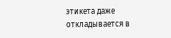этикета даже откладывается в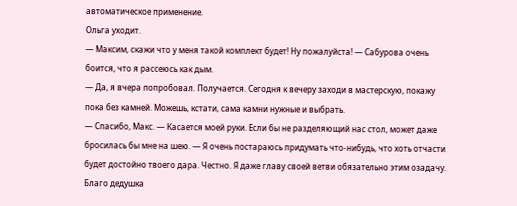автоматическое применение.
Ольга уходит.
— Максим, скажи что у меня такой комплект будет! Ну пожалуйста! — Сабурова очень боится, что я рассеюсь как дым.
— Да, я вчера попробовал. Получается. Сегодня к вечеру заходи в мастерскую, покажу пока без камней. Можешь, кстати, сама камни нужные и выбрать.
— Спасибо, Макс. — Касается моей руки. Если бы не разделяющий нас стол, может даже бросилась бы мне на шею. — Я очень постараюсь придумать что-нибудь, что хоть отчасти будет достойно твоего дара. Честно. Я даже главу своей ветви обязательно этим озадачу. Благо дедушка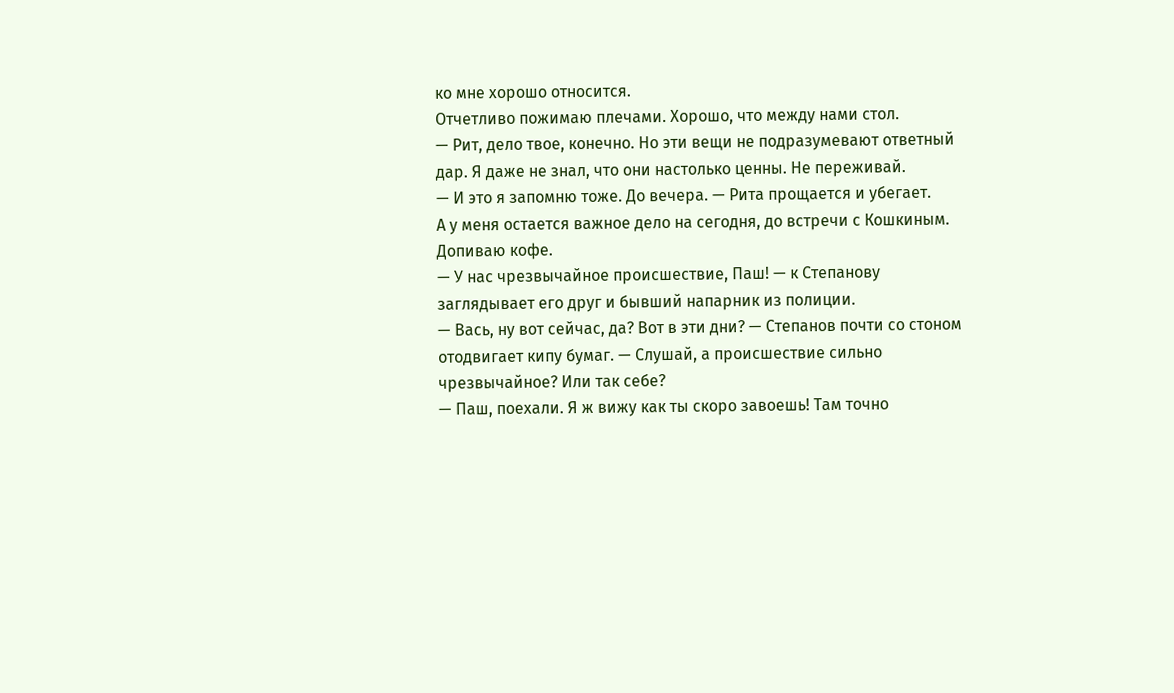ко мне хорошо относится.
Отчетливо пожимаю плечами. Хорошо, что между нами стол.
— Рит, дело твое, конечно. Но эти вещи не подразумевают ответный дар. Я даже не знал, что они настолько ценны. Не переживай.
— И это я запомню тоже. До вечера. — Рита прощается и убегает.
А у меня остается важное дело на сегодня, до встречи с Кошкиным. Допиваю кофе.
— У нас чрезвычайное происшествие, Паш! — к Степанову заглядывает его друг и бывший напарник из полиции.
— Вась, ну вот сейчас, да? Вот в эти дни? — Степанов почти со стоном отодвигает кипу бумаг. — Слушай, а происшествие сильно чрезвычайное? Или так себе?
— Паш, поехали. Я ж вижу как ты скоро завоешь! Там точно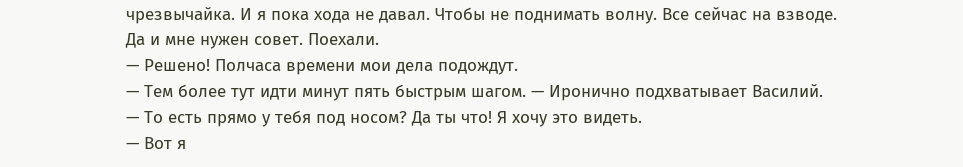чрезвычайка. И я пока хода не давал. Чтобы не поднимать волну. Все сейчас на взводе. Да и мне нужен совет. Поехали.
— Решено! Полчаса времени мои дела подождут.
— Тем более тут идти минут пять быстрым шагом. — Иронично подхватывает Василий.
— То есть прямо у тебя под носом? Да ты что! Я хочу это видеть.
— Вот я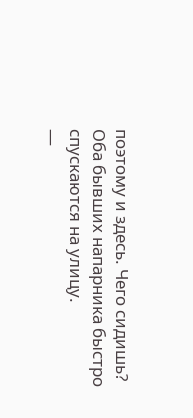поэтому и здесь. Чего сидишь?
Оба бывших напарника быстро спускаются на улицу.
—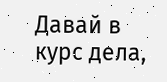Давай в курс дела,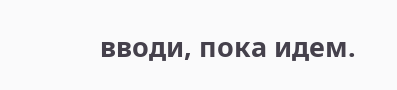вводи, пока идем.